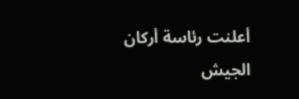أعلنت رئاسة أركان الجيش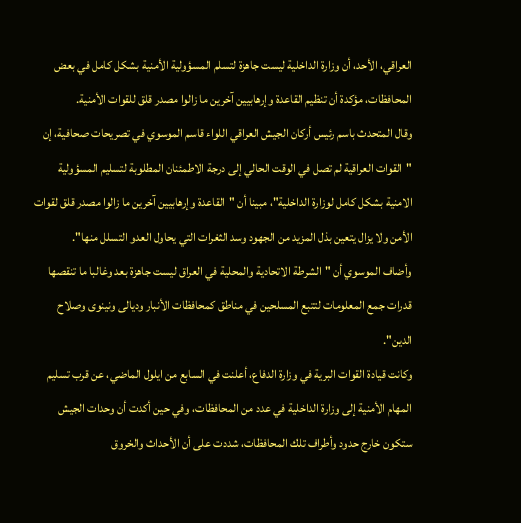العراقي، الأحد، أن وزارة الداخلية ليست جاهزة لتسلم المسؤولية الأمنية بشكل كامل في بعض المحافظات، مؤكدة أن تنظيم القاعدة وإرهابيين آخرين ما زالوا مصدر قلق للقوات الأمنية.
وقال المتحدث باسم رئيس أركان الجيش العراقي اللواء قاسم الموسوي في تصريحات صحافية، إن "القوات العراقية لم تصل في الوقت الحالي إلى درجة الاطمئنان المطلوبة لتسليم المسؤولية الامنية بشكل كامل لوزارة الداخلية"، مبينا أن "القاعدة وإرهابيين آخرين ما زالوا مصدر قلق لقوات الأمن ولا يزال يتعين بذل المزيد من الجهود وسد الثغرات التي يحاول العدو التسلل منها".
وأضاف الموسوي أن "الشرطة الاتحادية والمحلية في العراق ليست جاهزة بعد وغالبا ما تنقصها قدرات جمع المعلومات لتتبع المسلحين في مناطق كمحافظات الأنبار وديالى ونينوى وصلاح الدين".
وكانت قيادة القوات البرية في وزارة الدفاع، أعلنت في السابع من ايلول الماضي، عن قرب تسليم المهام الأمنية إلى وزارة الداخلية في عدد من المحافظات، وفي حين أكدت أن وحدات الجيش ستكون خارج حدود وأطراف تلك المحافظات، شددت على أن الأحداث والخروق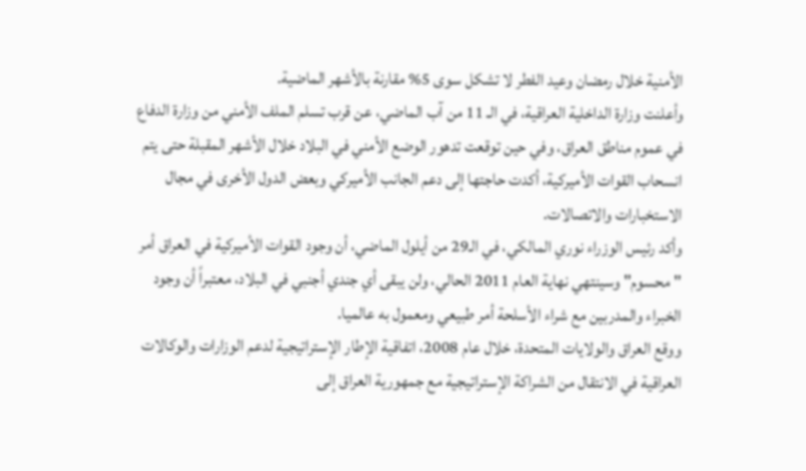الأمنية خلال رمضان وعيد الفطر لا تشكل سوى 5% مقارنة بالأشهر الماضية.
وأعلنت وزارة الداخلية العراقية، في الـ 11 من آب الماضي، عن قرب تسلم الملف الأمني من وزارة الدفاع في عموم مناطق العراق، وفي حين توقعت تدهور الوضع الأمني في البلاد خلال الأشهر المقبلة حتى يتم انسحاب القوات الأميركية، أكدت حاجتها إلى دعم الجانب الأميركي وبعض الدول الأخرى في مجال الاستخبارات والاتصالات.
وأكد رئيس الوزراء نوري المالكي، في الـ29 من أيلول الماضي، أن وجود القوات الأميركية في العراق أمر "محسوم" وسينتهي نهاية العام 2011 الحالي، ولن يبقى أي جندي أجنبي في البلاد، معتبراً أن وجود الخبراء والمدربين مع شراء الأسلحة أمر طبيعي ومعمول به عالميا.
ووقع العراق والولايات المتحدة، خلال عام 2008، اتفاقية الإطار الإستراتيجية لدعم الوزارات والوكالات العراقية في الانتقال من الشراكة الإستراتيجية مع جمهورية العراق إلى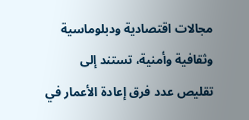مجالات اقتصادية ودبلوماسية وثقافية وأمنية، تستند إلى تقليص عدد فرق إعادة الأعمار في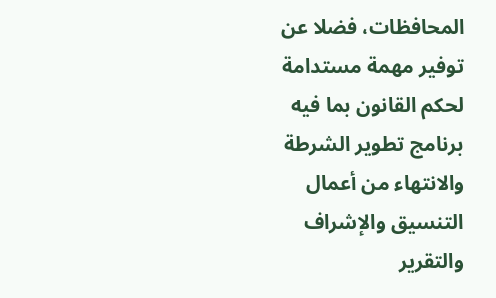المحافظات، فضلا عن توفير مهمة مستدامة لحكم القانون بما فيه برنامج تطوير الشرطة والانتهاء من أعمال التنسيق والإشراف والتقرير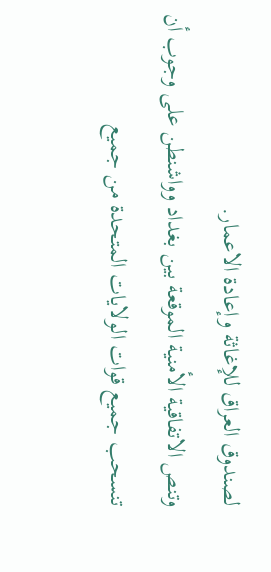لصندوق العراق للإغاثة وإعادة الاعمار.
وتنص الاتفاقية الأمنية الموقعة بين بغداد وواشنطن على وجوب أن تنسحب جميع قوات الولايات المتحدة من جميع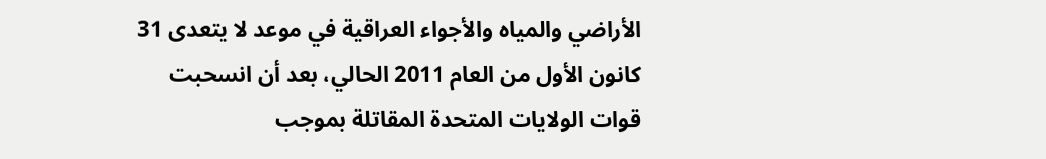الأراضي والمياه والأجواء العراقية في موعد لا يتعدى 31 كانون الأول من العام 2011 الحالي، بعد أن انسحبت قوات الولايات المتحدة المقاتلة بموجب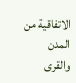الاتفاقية من المدن والقرى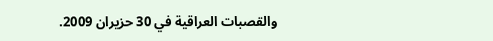والقصبات العراقية في 30 حزيران 2009.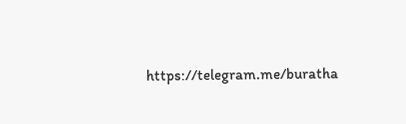https://telegram.me/buratha